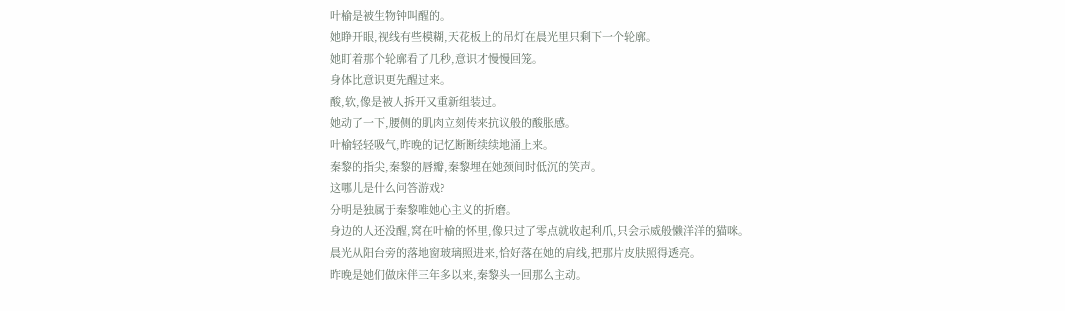叶榆是被生物钟叫醒的。
她睁开眼,视线有些模糊,天花板上的吊灯在晨光里只剩下一个轮廓。
她盯着那个轮廓看了几秒,意识才慢慢回笼。
身体比意识更先醒过来。
酸,软,像是被人拆开又重新组装过。
她动了一下,腰侧的肌肉立刻传来抗议般的酸胀感。
叶榆轻轻吸气,昨晚的记忆断断续续地涌上来。
秦黎的指尖,秦黎的唇瓣,秦黎埋在她颈间时低沉的笑声。
这哪儿是什么问答游戏?
分明是独属于秦黎唯她心主义的折磨。
身边的人还没醒,窝在叶榆的怀里,像只过了零点就收起利爪,只会示威般懒洋洋的猫咪。
晨光从阳台旁的落地窗玻璃照进来,恰好落在她的肩线,把那片皮肤照得透亮。
昨晚是她们做床伴三年多以来,秦黎头一回那么主动。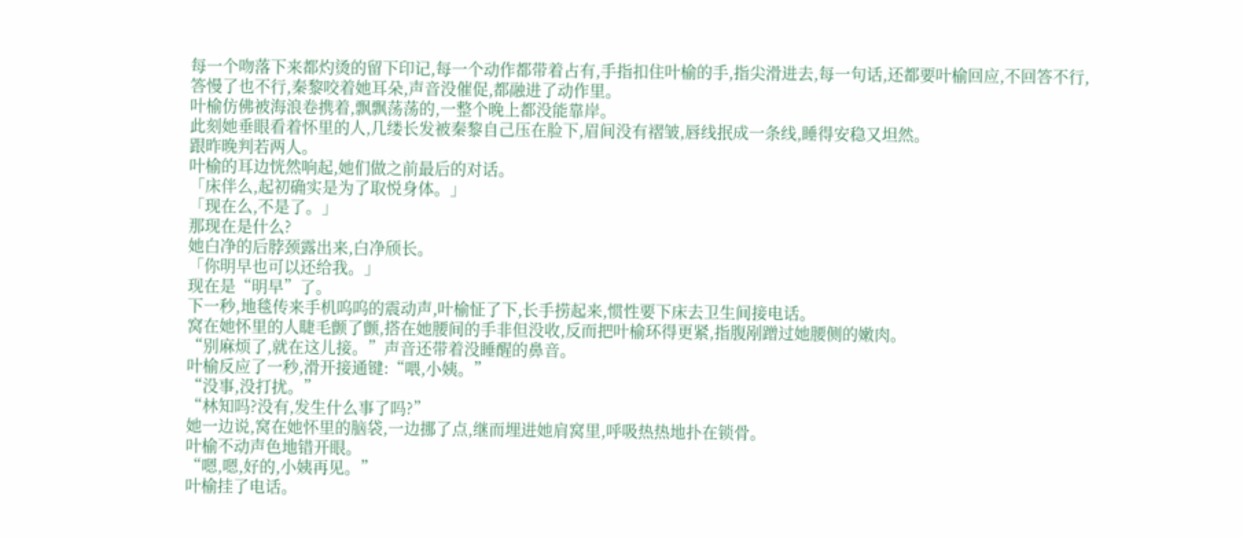每一个吻落下来都灼烫的留下印记,每一个动作都带着占有,手指扣住叶榆的手,指尖滑进去,每一句话,还都要叶榆回应,不回答不行,答慢了也不行,秦黎咬着她耳朵,声音没催促,都融进了动作里。
叶榆仿佛被海浪卷携着,飘飘荡荡的,一整个晚上都没能靠岸。
此刻她垂眼看着怀里的人,几缕长发被秦黎自己压在脸下,眉间没有褶皱,唇线抿成一条线,睡得安稳又坦然。
跟昨晚判若两人。
叶榆的耳边恍然响起,她们做之前最后的对话。
「床伴么,起初确实是为了取悦身体。」
「现在么,不是了。」
那现在是什么?
她白净的后脖颈露出来,白净颀长。
「你明早也可以还给我。」
现在是“明早”了。
下一秒,地毯传来手机呜呜的震动声,叶榆怔了下,长手捞起来,惯性要下床去卫生间接电话。
窝在她怀里的人睫毛颤了颤,搭在她腰间的手非但没收,反而把叶榆环得更紧,指腹剐蹭过她腰侧的嫩肉。
“别麻烦了,就在这儿接。”声音还带着没睡醒的鼻音。
叶榆反应了一秒,滑开接通键:“喂,小姨。”
“没事,没打扰。”
“林知吗?没有,发生什么事了吗?”
她一边说,窝在她怀里的脑袋,一边挪了点,继而埋进她肩窝里,呼吸热热地扑在锁骨。
叶榆不动声色地错开眼。
“嗯,嗯,好的,小姨再见。”
叶榆挂了电话。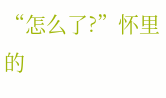“怎么了?”怀里的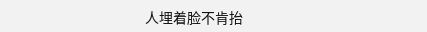人埋着脸不肯抬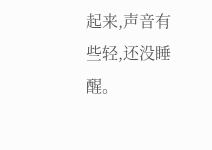起来,声音有些轻,还没睡醒。